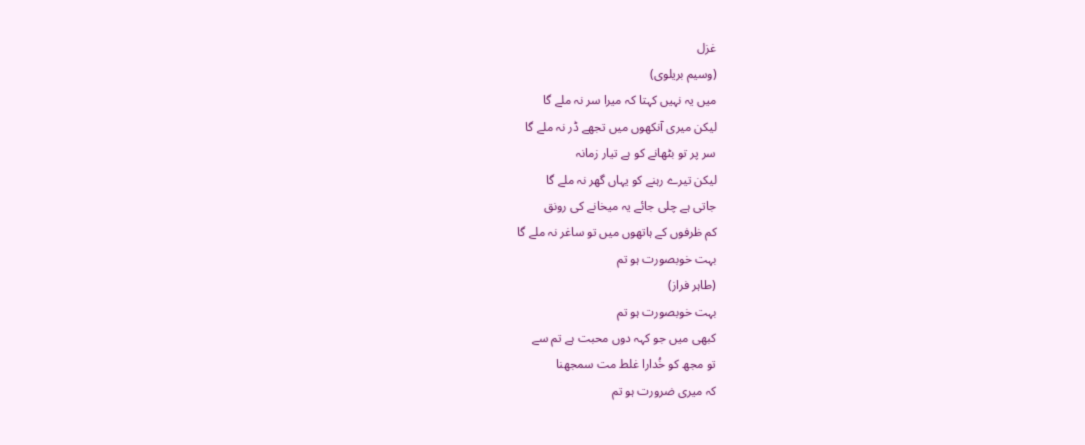غزل
(وسیم بریلوی)
میں یہ نہیں کہتا کہ میرا سر نہ ملے گا
لیکن میری آنکھوں میں تجھے ڈر نہ ملے گا
سر پر تو بٹھانے کو ہے تیار زمانہ
لیکن تیرے رہنے کو یہاں گھر نہ ملے گا
جاتی ہے چلی جائے یہ میخانے کی رونق
کم ظرفوں کے ہاتھوں میں تو ساغر نہ ملے گا
بہت خوبصورت ہو تم
(طاہر فراز)
بہت خوبصورت ہو تم
کبھی میں جو کہہ دوں محبت ہے تم سے
تو مجھ کو خُدارا غلط مت سمجھنا
کہ میری ضرورت ہو تم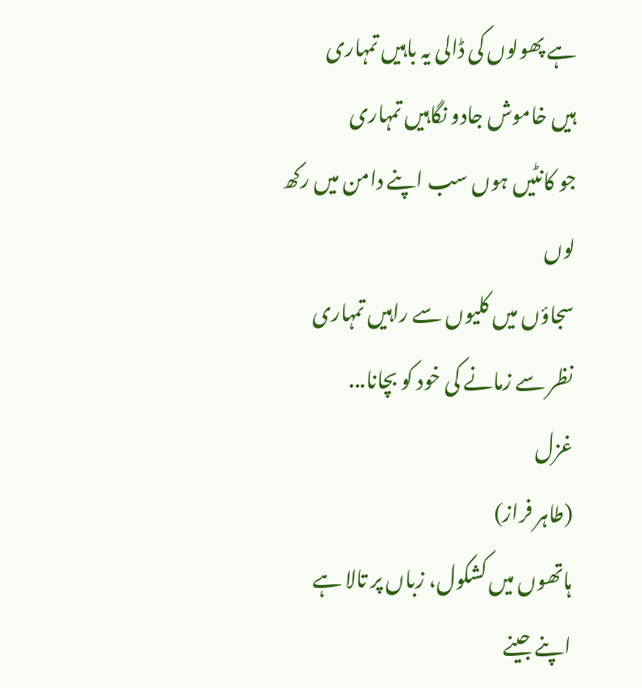ہے پھولوں کی ڈالی یہ باہیں تمہاری
ہیں خاموش جادو نگاہیں تمہاری
جو کانٹیں ہوں سب اپنے دامن میں رکھ لوں
سجاؤں میں کلیوں سے راہیں تمہاری
نظر سے زمانے کی خود کو بچانا...
غزل
(طاہر فراز)
ہاتھوں میں کشکول، زباں پر تالا ہے
اپنے جینے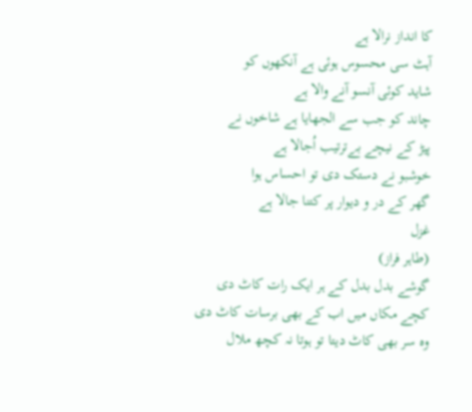کا انداز نرالا ہے
آہٹ سی محسوس ہوئی ہے آنکھوں کو
شاید کوئی آنسو آنے والا ہے
چاند کو جب سے الجھایا ہے شاخوں نے
پیڑ کے نیچے بےترتیب اُجالا ہے
خوشبو نے دستک دی تو احساس ہوا
گھر کے در و دیوار پر کتنا جالا ہے
غزل
(طاہر فراز)
گوشے بدل بدل کے ہر ایک رات کاٹ دی
کچے مکاں میں اب کے بھی برسات کاٹ دی
وہ سر بھی کاٹ دیتا تو ہوتا نہ کچھ ملال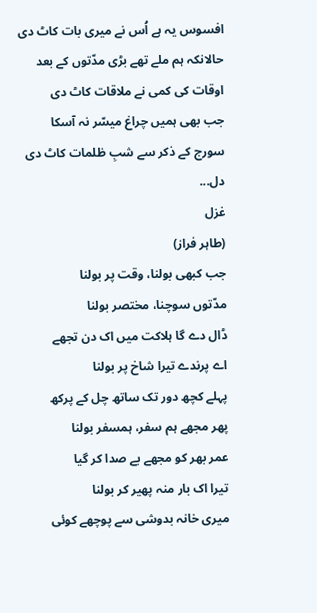افسوس یہ ہے اُس نے میری بات کاٹ دی
حالانکہ ہم ملے تھے بڑی مدّتوں کے بعد
اوقات کی کمی نے ملاقات کاٹ دی
جب بھی ہمیں چراغ میسّر نہ آسکا
سورج کے ذکر سے شبِ ظلمات کاٹ دی
دل...
غزل
(طاہر فراز)
جب کبھی بولنا، وقت پر بولنا
مدّتوں سوچنا، مختصر بولنا
ڈال دے گا ہلاکت میں اک دن تجھے
اے پرندے تیرا شاخ پر بولنا
پہلے کچھ دور تک ساتھ چل کے پرکھ
پھر مجھے ہم سفر، ہمسفر بولنا
عمر بھر کو مجھے بے صدا کر گیا
تیرا اک بار منہ پھیر کر بولنا
میری خانہ بدوشی سے پوچھے کوئی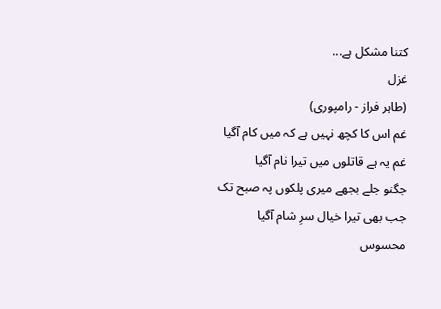کتنا مشکل ہے...
غزل
(طاہر فراز - رامپوری)
غم اس کا کچھ نہیں ہے کہ میں کام آگیا
غم یہ ہے قاتلوں میں تیرا نام آگیا
جگنو جلے بجھے میری پلکوں پہ صبح تک
جب بھی تیرا خیال سرِ شام آگیا
محسوس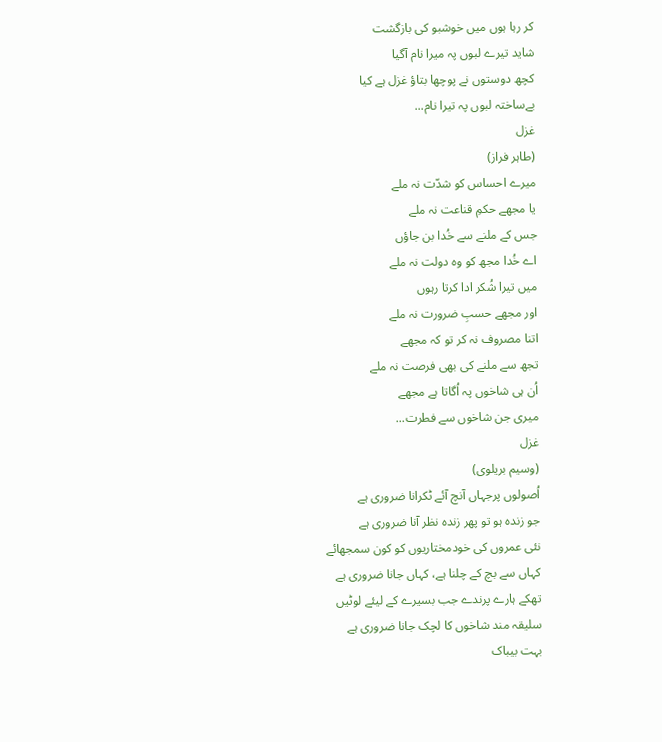کر رہا ہوں میں خوشبو کی بازگشت
شاید تیرے لبوں پہ میرا نام آگیا
کچھ دوستوں نے پوچھا بتاؤ غزل ہے کیا
بےساختہ لبوں پہ تیرا نام...
غزل
(طاہر فراز)
میرے احساس کو شدّت نہ ملے
یا مجھے حکمِ قناعت نہ ملے
جس کے ملنے سے خُدا بن جاؤں
اے خُدا مجھ کو وہ دولت نہ ملے
میں تیرا شُکر ادا کرتا رہوں
اور مجھے حسبِ ضرورت نہ ملے
اتنا مصروف نہ کر تو کہ مجھے
تجھ سے ملنے کی بھی فرصت نہ ملے
اُن ہی شاخوں پہ اُگاتا ہے مجھے
میری جن شاخوں سے فطرت...
غزل
(وسیم بریلوی)
اُصولوں پرجہاں آنچ آئے ٹکرانا ضروری ہے
جو زندہ ہو تو پھر زندہ نظر آنا ضروری ہے
نئی عمروں کی خودمختاریوں کو کون سمجھائے
کہاں سے بچ کے چلنا ہے، کہاں جانا ضروری ہے
تھکے ہارے پرندے جب بسیرے کے لیئے لوٹیں
سلیقہ مند شاخوں کا لچک جانا ضروری ہے
بہت بیباک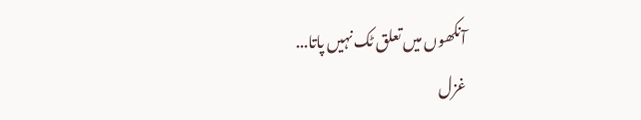آنکھوں میں تعلق ٹک نہیں پاتا...
غزل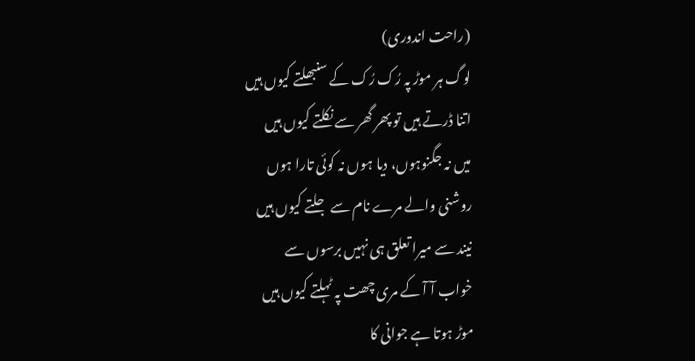(راحت اندوری)
لوگ ہر موڑ پہ رُک رُک کے سنبھلتے کیوں ہیں
اتنا ڈرتے ہیں تو پھر گھر سے نکلتے کیوں ہیں
میں نہ جگنوہوں، دیا ہوں نہ کوئی تارا ہوں
روشنی والے مرے نام سے جلتے کیوں ہیں
نیند سے میرا تعلق ہی نہیں برسوں سے
خواب آ آ کے مری چھت پہ ٹہلتے کیوں ہیں
موڑ ہوتا ہے جوانی کا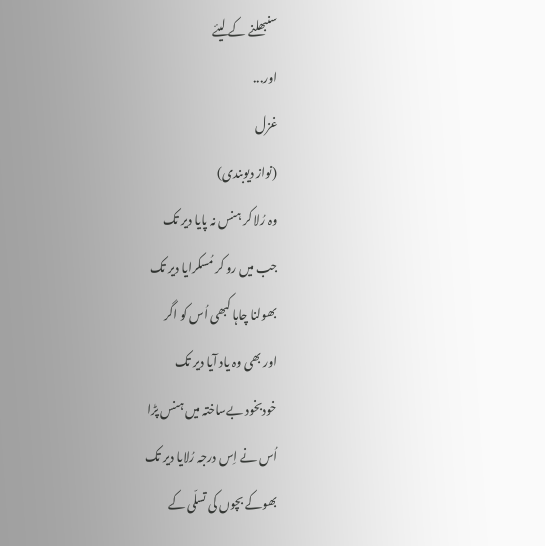سنبھلنے کے لیئے
اور...
غزل
(نواز دیوبندی)
وہ رُلا کر ہنس نہ پایا دیر تک
جب میں رو کر مُسکرایا دیر تک
بھولنا چاہا کبھی اُس کو اگر
اور بھی وہ یاد آیا دیر تک
خودبخود بےساختہ میں ہنس پڑا
اُس نے اِس درجہ رُلایا دیر تک
بھوکے بچوں کی تسلّی کے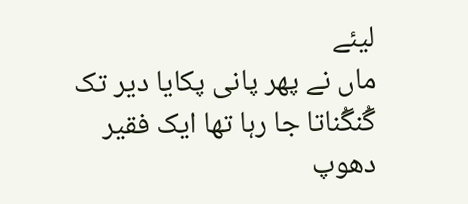لیئے
ماں نے پھر پانی پکایا دیر تک
گُنگُناتا جا رہا تھا ایک فقیر
دھوپ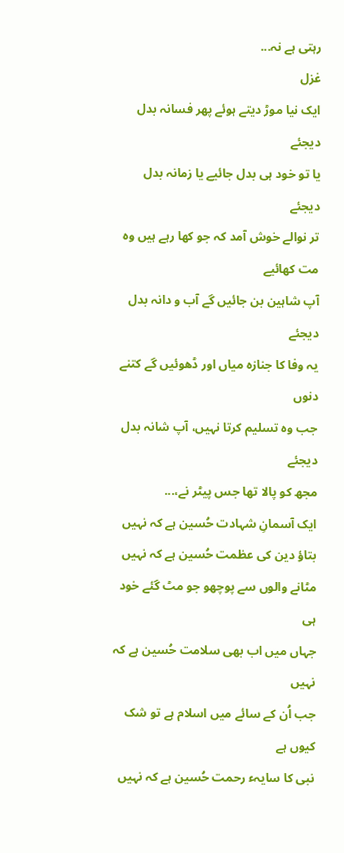رہتی ہے نہ...
غزل
ایک نیا موڑ دیتے ہوئے پھر فسانہ بدل دیجئے
یا تو خود ہی بدل جائیے یا زمانہ بدل دیجئے
تر نوالے خوش آمد کہ جو کھا رہے ہیں وہ مت کھائیے
آپ شاہین بن جائیں گے آب و دانہ بدل دیجئے
یہ وفا کا جنازہ میاں اور ڈھوئیں گے کتنے دنوں
جب وہ تسلیم کرتا نہیں، آپ شانہ بدل دیجئے
مجھ کو پالا تھا جس پیٹر نے،...
ایک آسمانِ شہادت حُسین ہے کہ نہیں
بتاؤ دین کی عظمت حُسین ہے کہ نہیں
مٹانے والوں سے پوچھو جو مٹ گئے خود ہی
جہاں میں اب بھی سلامت حُسین ہے کہ نہیں
جب اُن کے سائے میں اسلام ہے تو شک کیوں ہے
نبی کا سایہء رحمت حُسین ہے کہ نہیں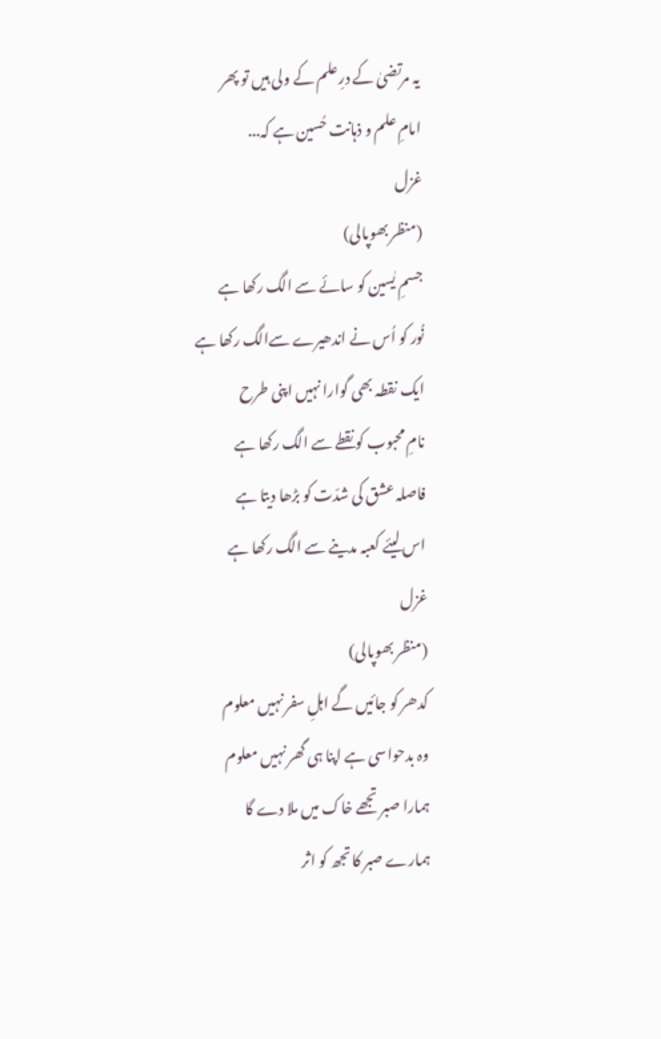یہ مرتضیٰ کے درِعلم کے ولی ہیں تو پھر
امامِ علم و ذہانت حُسین ہے کہ...
غزل
(منظر بھوپالی)
جسمِ یٰسین کو سائے سے الگ رکھا ہے
نُور کو اُس نے اندھیرے سےالگ رکھا ہے
ایک نقطہ بھی گوارا نہیں اپنی طرح
نامِ محبوب کو نقطے سے الگ رکھا ہے
فاصلہ عشق کی شدّت کو بڑھا دیتا ہے
اس لیئے کعبہ مدینے سے الگ رکھا ہے
غزل
(منظر بھوپالی)
کدھر کو جائیں گے اہلِ سفر نہیں معلوم
وہ بدحواسی ہے اپنا ہی گھر نہیں معلوم
ہمارا صبر تجھے خاک میں ملا دے گا
ہمارے صبر کا تجھ کو اثر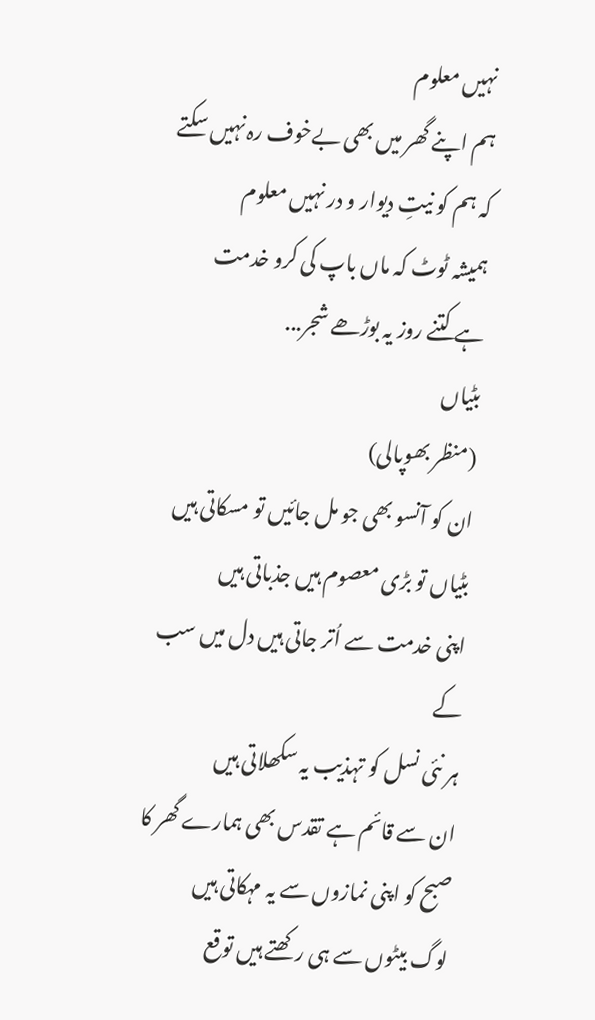نہیں معلوم
ہم اپنے گھر میں بھی بےخوف رہ نہیں سکتے
کہ ہم کو نیتِ دیوار و در نہیں معلوم
ہمیشہ ٹوٹ کہ ماں باپ کی کرو خدمت
ہے کتنے روز یہ بوڑھے شجر...
بٹیاں
(منظر بھوپالی)
ان کو آنسو بھی جو مل جائیں تو مسکاتی ہیں
بٹیاں تو بڑی معصوم ہیں جذباتی ہیں
اپنی خدمت سے اُتر جاتی ہیں دل میں سب کے
ہر نئی نسل کو تہذیب یہ سکھلاتی ہیں
ان سے قائم ہے تقدس بھی ہمارے گھر کا
صبح کو اپنی نمازوں سے یہ مہکاتی ہیں
لوگ بیٹوں سے ہی رکھتے ہیں توقع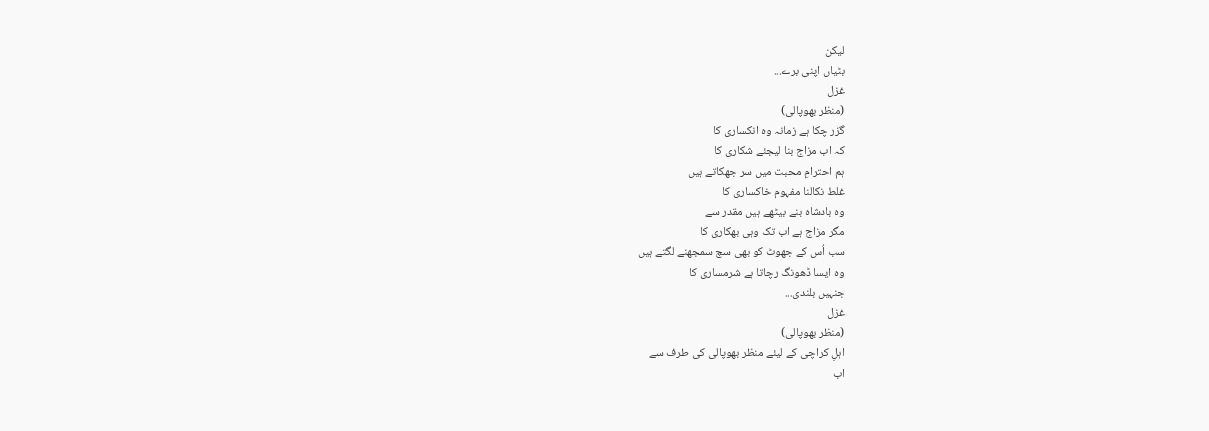لیکن
بٹیاں اپنی برے...
غزل
(منظر بھوپالی)
گزر چکا ہے زمانہ وہ انکساری کا
کہ اب مزاج بنا لیجئے شکاری کا
ہم احترامِ محبت میں سر جھکاتے ہیں
غلط نکالنا مفہوم خاکساری کا
وہ بادشاہ بنے بیٹھے ہیں مقدر سے
مگر مزاج ہے اب تک وہی بھکاری کا
سب اُس کے جھوٹ کو بھی سچ سمجھنے لگتے ہیں
وہ ایسا ڈھونگ رچاتا ہے شرمساری کا
جنہیں بلندی...
غزل
(منظر بھوپالی)
اہلِ کراچی کے لیئے منظر بھوپالی کی طرف سے
اب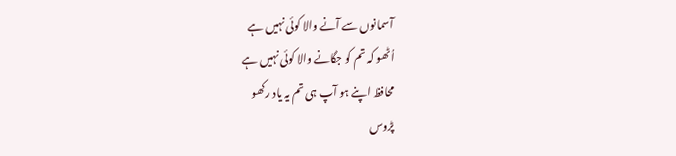آسمانوں سے آنے والا کوئی نہیں ہے
اُٹھو کہ تم کو جگانے والا کوئی نہیں ہے
محافظ اپنے ہو آپ ہی تم یہ یاد رکھو
پڑوس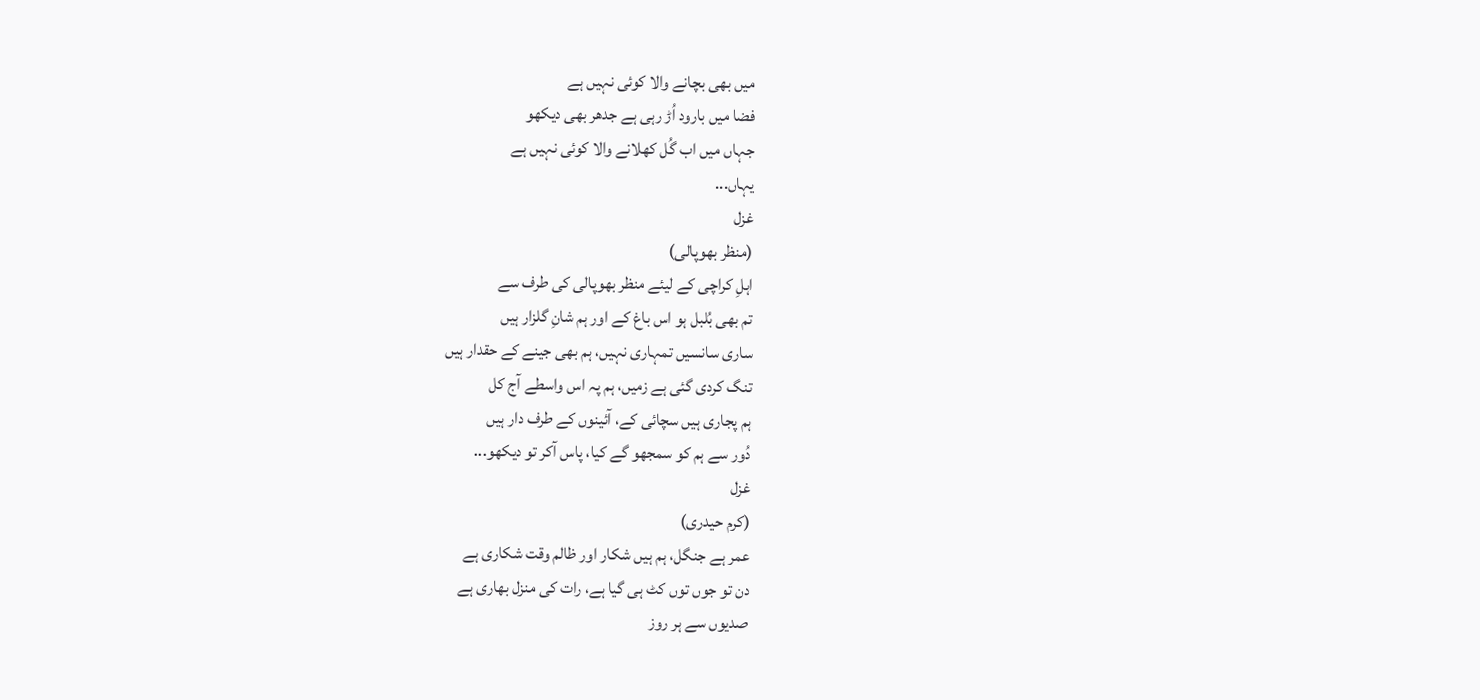میں بھی بچانے والا کوئی نہیں ہے
فضا میں بارود اُڑ رہی ہے جدھر بھی دیکھو
جہاں میں اب گُل کھلانے والا کوئی نہیں ہے
یہاں...
غزل
(منظر بھوپالی)
اہلِ کراچی کے لیئے منظر بھوپالی کی طرف سے
تم بھی بُلبل ہو اس باغ کے اور ہم شانِ گلزار ہیں
ساری سانسیں تمہاری نہیں، ہم بھی جینے کے حقدار ہیں
تنگ کردی گئی ہے زمیں، ہم پہ اس واسطے آج کل
ہم پجاری ہیں سچائی کے، آئینوں کے طرف دار ہیں
دُور سے ہم کو سمجھو گے کیا، پاس آکر تو دیکھو...
غزل
(کرم حیدری)
عمر ہے جنگل، ہم ہیں شکار اور ظالم وقت شکاری ہے
دن تو جوں توں کٹ ہی گیا ہے، رات کی منزل بھاری ہے
صدیوں سے ہر روز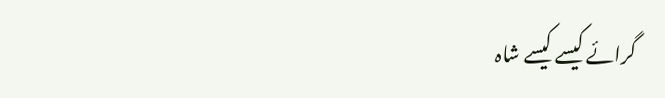گرائے کیسے کیسے شاہ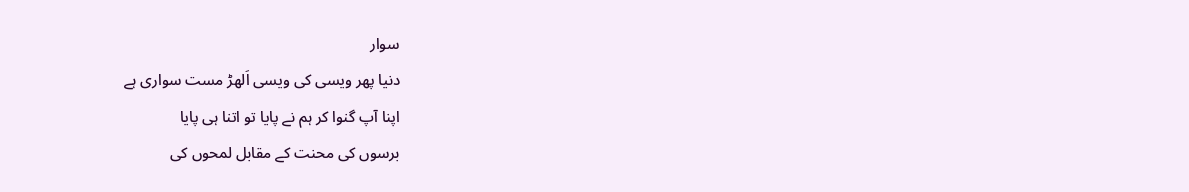سوار
دنیا پھر ویسی کی ویسی اَلھڑ مست سواری ہے
اپنا آپ گنوا کر ہم نے پایا تو اتنا ہی پایا
برسوں کی محنت کے مقابل لمحوں کی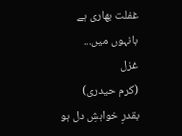غفلت بھاری ہے
بانہوں میں...
غزل
(کرم حیدری)
بقدرِ خواہشِ دل ہو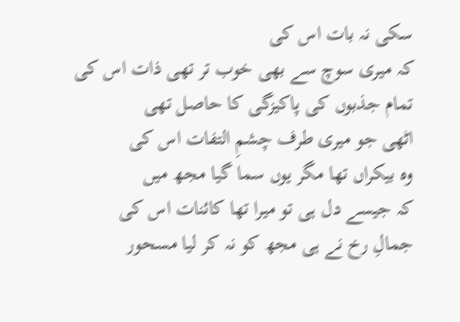سکی نہ بات اس کی
کہ میری سوچ سے بھی خوب تر تھی ذات اس کی
تمام جذبوں کی پاکیزگی کا حاصل تھی
اٹھی جو میری طرف چشمِ التفات اس کی
وہ بیکراں تھا مگر یوں سما گیا مجھ میں
کہ جیسے دل ہی تو میرا تھا کائنات اس کی
جمالِ رخ نے ہی مجھ کو نہ کر لیا مسحور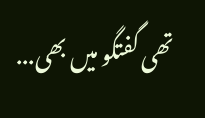تھی گفتگو میں بھی...